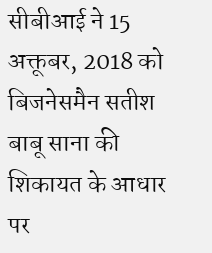सीबीआई ने 15 अक्तूबर, 2018 को बिजनेसमैन सतीश बाबू साना की शिकायत के आधार पर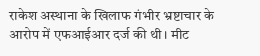राकेश अस्थाना के खिलाफ गंभीर भ्रष्टाचार के आरोप में एफआईआर दर्ज की थी। मीट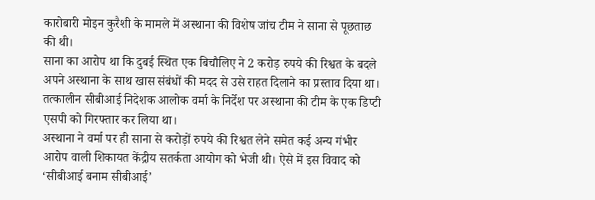कारोबारी मोइन कुरैशी के मामले में अस्थाना की विशेष जांच टीम ने साना से पूछताछ की थी।
साना का आरोप था कि दुबई स्थित एक बिचौलिए ने 2 करोड़ रुपये की रिश्वत के बदले अपने अस्थाना के साथ खास संबंधों की मदद से उसे राहत दिलाने का प्रस्ताव दिया था। तत्कालीन सीबीआई निदेशक आलोक वर्मा के निर्देश पर अस्थाना की टीम के एक डिप्टी एसपी को गिरफ्तार कर लिया था।
अस्थाना ने वर्मा पर ही साना से करोड़ों रुपये की रिश्वत लेने समेत कई अन्य गंभीर आरोप वाली शिकायत केंद्रीय सतर्कता आयोग को भेजी थी। ऐसे में इस विवाद को ‘सीबीआई बनाम सीबीआई’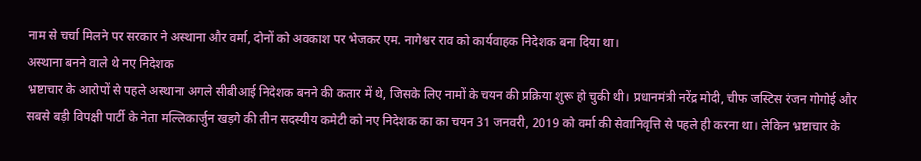नाम से चर्चा मिलने पर सरकार ने अस्थाना और वर्मा, दोनों को अवकाश पर भेजकर एम. नागेश्वर राव को कार्यवाहक निदेशक बना दिया था।
अस्थाना बनने वाले थे नए निदेशक
भ्रष्टाचार के आरोपों से पहले अस्थाना अगले सीबीआई निदेशक बनने की कतार में थे, जिसके लिए नामों के चयन की प्रक्रिया शुरू हो चुकी थी। प्रधानमंत्री नरेंद्र मोदी, चीफ जस्टिस रंजन गोगोई और सबसे बड़ी विपक्षी पार्टी के नेता मल्लिकार्जुन खड़गे की तीन सदस्यीय कमेटी को नए निदेशक का का चयन 31 जनवरी, 2019 को वर्मा की सेवानिवृत्ति से पहले ही करना था। लेकिन भ्रष्टाचार के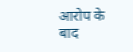आरोप के बाद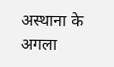अस्थाना के अगला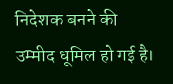निदेशक बनने की उम्मीद धूमिल हो गई है।